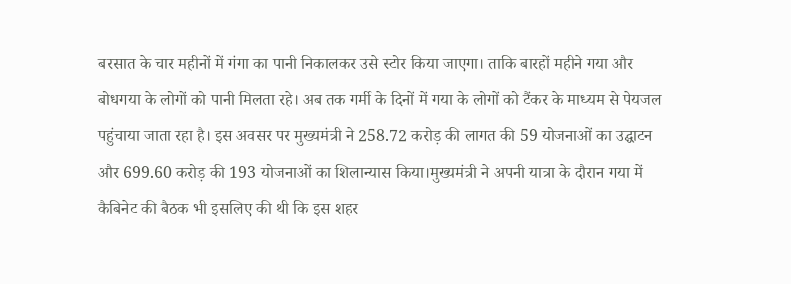बरसात के चार महीनों में गंगा का पानी निकालकर उसे स्टोर किया जाएगा। ताकि बारहों महीने गया और बोधगया के लोगों को पानी मिलता रहे। अब तक गर्मी के दिनों में गया के लोगों को टैंकर के माध्यम से पेयजल पहुंचाया जाता रहा है। इस अवसर पर मुख्यमंत्री ने 258.72 करोड़ की लागत की 59 योजनाओं का उद्घाटन और 699.60 करोड़ की 193 योजनाओं का शिलान्यास किया।मुख्यमंत्री ने अपनी यात्रा के दौरान गया में कैबिनेट की बैठक भी इसलिए की थी कि इस शहर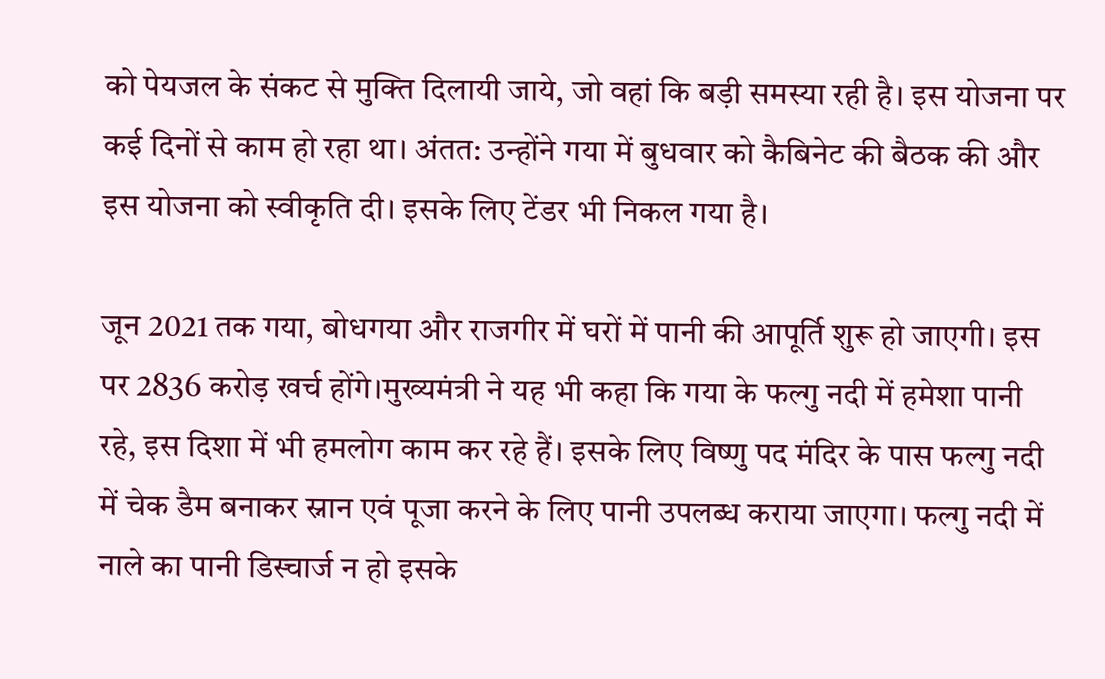को पेयजल के संकट से मुक्ति दिलायी जाये, जो वहां कि बड़ी समस्या रही है। इस योजना पर कई दिनों से काम हो रहा था। अंतत: उन्होंने गया में बुधवार को कैबिनेट की बैठक की और इस योजना को स्वीकृति दी। इसके लिए टेंडर भी निकल गया है।

जून 2021 तक गया, बोधगया और राजगीर में घरों में पानी की आपूर्ति शुरू हो जाएगी। इस पर 2836 करोड़ खर्च होंगे।मुख्यमंत्री ने यह भी कहा कि गया के फल्गु नदी में हमेशा पानी रहे, इस दिशा में भी हमलोग काम कर रहे हैं। इसके लिए विष्णु पद मंदिर के पास फल्गु नदी में चेक डैम बनाकर स्नान एवं पूजा करने के लिए पानी उपलब्ध कराया जाएगा। फल्गु नदी में नाले का पानी डिस्चार्ज न हो इसके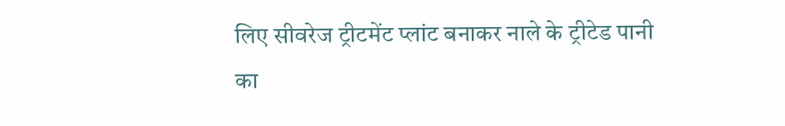लिए सीवरेज ट्रीटमेंट प्लांट बनाकर नाले के ट्रीटेड पानी का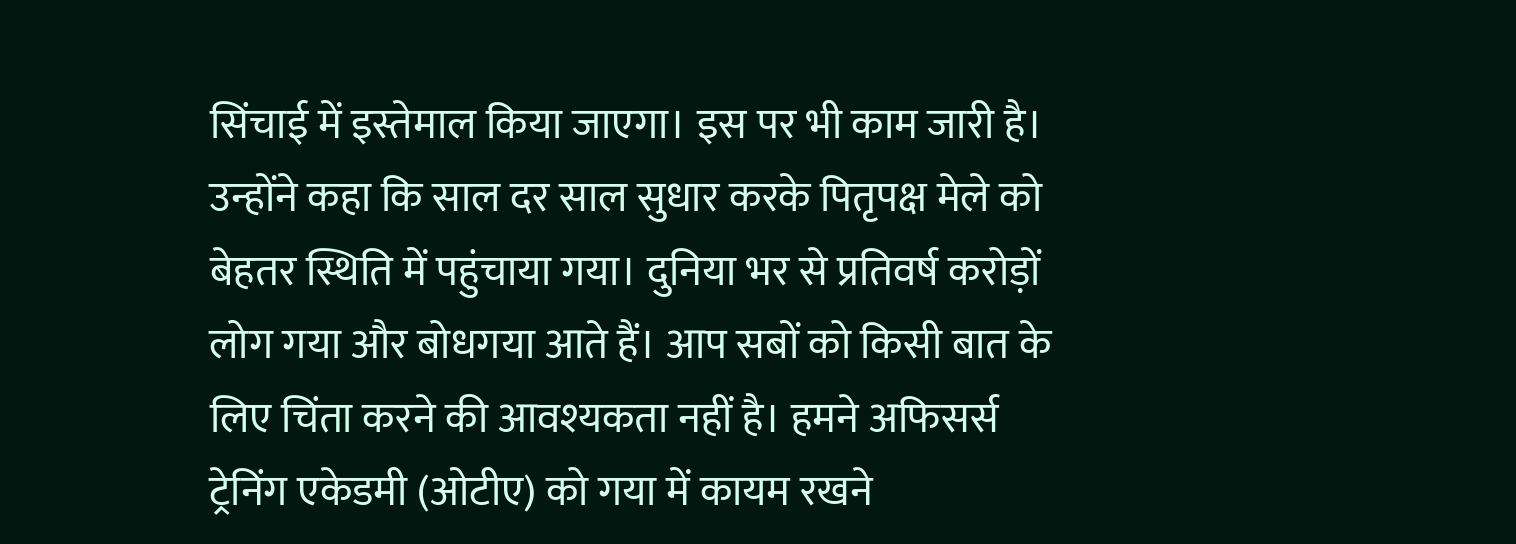सिंचाई में इस्तेमाल किया जाएगा। इस पर भी काम जारी है। उन्होंने कहा कि साल दर साल सुधार करके पितृपक्ष मेले को बेहतर स्थिति में पहुंचाया गया। दुनिया भर से प्रतिवर्ष करोड़ों लोग गया और बोधगया आते हैं। आप सबों को किसी बात के लिए चिंता करने की आवश्यकता नहीं है। हमने अफिसर्स ट्रेनिंग एकेडमी (ओटीए) को गया में कायम रखने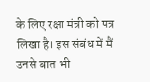के लिए रक्षा मंत्री को पत्र लिखा है। इस संबंध में मैं उनसे बात भी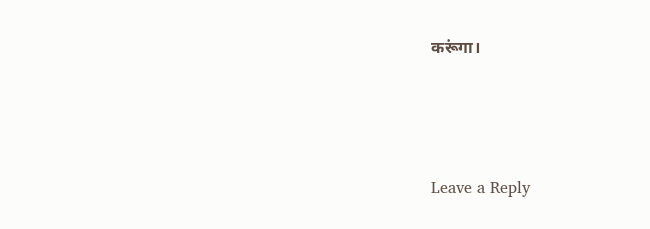करूंगा।




Leave a Reply